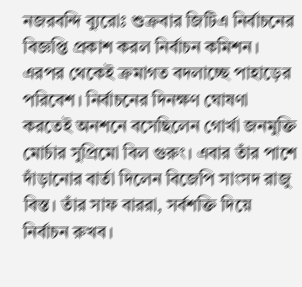নজরবন্দি ব্যুরোঃ শুক্রবার জিটিএ নির্বাচনের বিজ্ঞপ্তি প্রকাশ করল নির্বাচন কমিশন। এরপর থেকেই ক্রমাগত বদলাচ্ছে পাহাড়ের পরিবেশ। নির্বাচনের দিনক্ষণ ঘোষণা করতেই অনশনে বসেছিলেন গোর্খা জনমুক্তি মোর্চার সুপ্রিমো বিল গুরুং। এবার তাঁর পাশে দাঁড়ানোর বার্তা দিলেন বিজেপি সাংসদ রাজু বিস্ত। তাঁর সাফ বাররা, সর্বশক্তি দিয়ে নির্বাচন রুখব।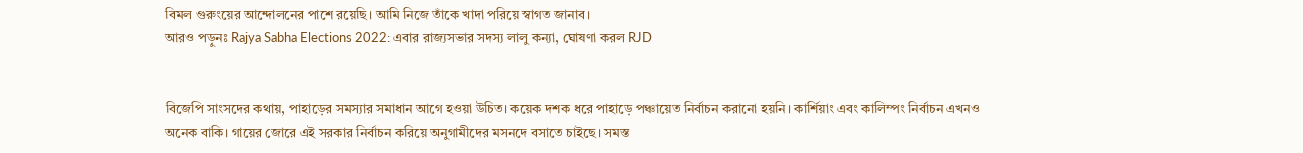বিমল গুরুংয়ের আন্দোলনের পাশে রয়েছি। আমি নিজে তাঁকে খাদা পরিয়ে স্বাগত জানাব।
আরও পড়ুনঃ Rajya Sabha Elections 2022: এবার রাজ্যসভার সদস্য লালু কন্যা, ঘোষণা করল RJD


বিজেপি সাংসদের কথায়, পাহাড়ের সমস্যার সমাধান আগে হওয়া উচিত। কয়েক দশক ধরে পাহাড়ে পঞ্চায়েত নির্বাচন করানো হয়নি। কার্শিয়াং এবং কালিম্পং নির্বাচন এখনও অনেক বাকি। গায়ের জোরে এই সরকার নির্বাচন করিয়ে অনুগামীদের মসনদে বসাতে চাইছে। সমস্ত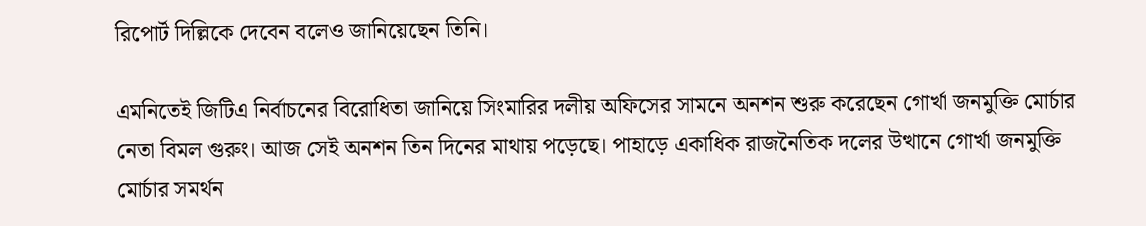রিপোর্ট দিল্লিকে দেবেন বলেও জানিয়েছেন তিনি।

এমনিতেই জিটিএ নির্বাচনের বিরোধিতা জানিয়ে সিংমারির দলীয় অফিসের সামনে অনশন শুরু করেছেন গোর্খা জনমুক্তি মোর্চার নেতা বিমল গুরুং। আজ সেই অনশন তিন দিনের মাথায় পড়েছে। পাহাড়ে একাধিক রাজনৈতিক দলের উত্থানে গোর্খা জনমুক্তি মোর্চার সমর্থন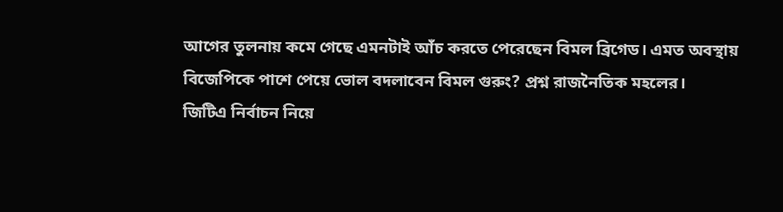আগের তুলনায় কমে গেছে এমনটাই আঁচ করতে পেরেছেন বিমল ব্রিগেড। এমত অবস্থায় বিজেপিকে পাশে পেয়ে ভোল বদলাবেন বিমল গুরুং? প্রশ্ন রাজনৈতিক মহলের।
জিটিএ নির্বাচন নিয়ে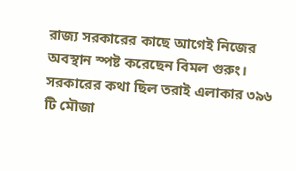রাজ্য সরকারের কাছে আগেই নিজের অবস্থান স্পষ্ট করেছেন বিমল গুরুং। সরকারের কথা ছিল তরাই এলাকার ৩৯৬ টি মৌজা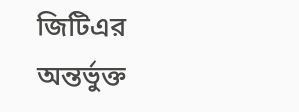জিটিএর অন্তর্ভুক্ত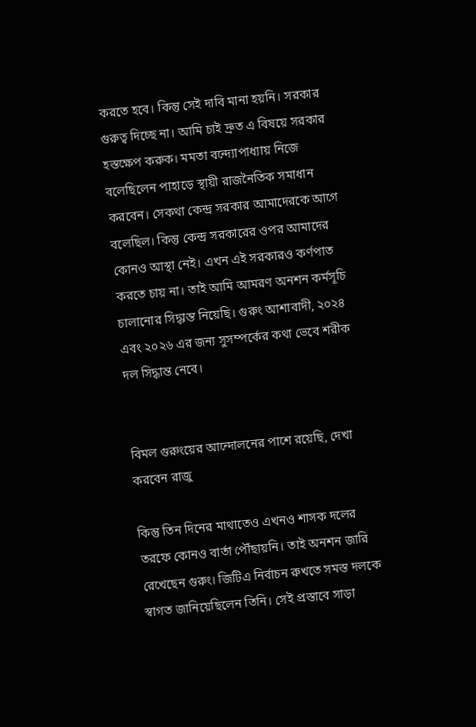করতে হবে। কিন্তু সেই দাবি মানা হয়নি। সরকার গুরুত্ব দিচ্ছে না। আমি চাই দ্রুত এ বিষয়ে সরকার হস্তক্ষেপ করুক। মমতা বন্দ্যোপাধ্যায় নিজে বলেছিলেন পাহাড়ে স্থায়ী রাজনৈতিক সমাধান করবেন। সেকথা কেন্দ্র সরকার আমাদেরকে আগে বলেছিল। কিন্তু কেন্দ্র সরকারের ওপর আমাদের কোনও আস্থা নেই। এখন এই সরকারও কর্ণপাত করতে চায় না। তাই আমি আমরণ অনশন কর্মসূচি চালানোর সিদ্ধান্ত নিয়েছি। গুরুং আশাবাদী, ২০২৪ এবং ২০২৬ এর জন্য সুসম্পর্কের কথা ভেবে শরীক দল সিদ্ধান্ত নেবে।


বিমল গুরুংয়ের আন্দোলনের পাশে রয়েছি, দেখা করবেন রাজু

কিন্তু তিন দিনের মাথাতেও এখনও শাসক দলের তরফে কোনও বার্তা পৌঁছায়নি। তাই অনশন জারি রেখেছেন গুরুং। জিটিএ নির্বাচন রুখতে সমস্ত দলকে স্বাগত জানিয়েছিলেন তিনি। সেই প্রস্তাবে সাড়া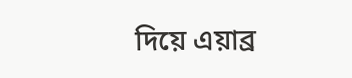দিয়ে এয়াব্র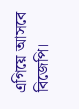এগিয়ে আসবে বিজেপি।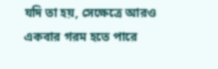যদি তা হয়, সেক্ষেত্রে আরও একবার গরম হতে পারে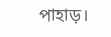পাহাড়।